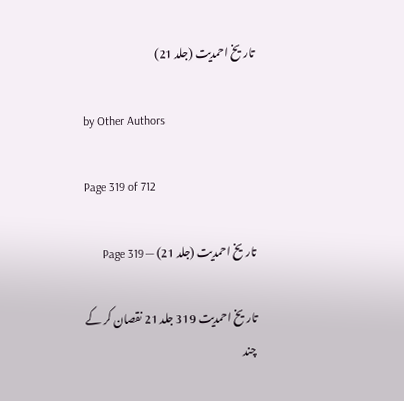تاریخ احمدیت (جلد 21)

by Other Authors

Page 319 of 712

تاریخ احمدیت (جلد 21) — Page 319

تاریخ احمدیت 319 جلد 21 نقصان کر کے چند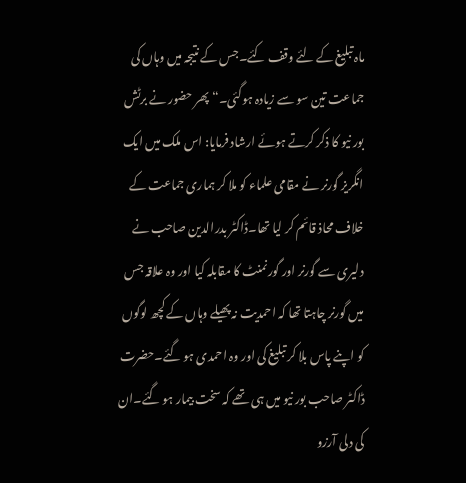ماہ تبلیغ کے لئے وقف کئے۔جس کے نتیجہ میں وہاں کی جماعت تین سو سے زیادہ ہوگئی۔“ پھر حضور نے برٹش بور نیو کا ذکر کرتے ہوئے ارشاد فرمایا: اس ملک میں ایک انگریز گورنر نے مقامی علماء کو ملا کر ہماری جماعت کے خلاف محاذ قائم کر لیا تھا۔ڈاکٹر بدرالدین صاحب نے دلیری سے گورنر اور گورنمنٹ کا مقابلہ کیا اور وہ علاقہ جس میں گورنر چاہتا تھا کہ احمدیت نہ پھیلے وہاں کے کچھ لوگوں کو اپنے پاس بلا کر تبلیغ کی اور وہ احمدی ہو گئے۔حضرت ڈاکٹر صاحب بور نیو میں ہی تھے کہ سخت بیمار ہو گئے۔ان کی دلی آرزو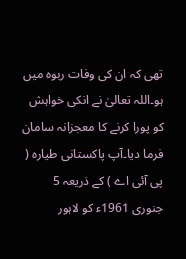تھی کہ ان کی وفات ربوہ میں ہو۔اللہ تعالیٰ نے انکی خواہش کو پورا کرنے کا معجزانہ سامان فرما دیا۔آپ پاکستانی طیارہ ( پی آئی اے ) کے ذریعہ 5 جنوری 1961ء کو لاہور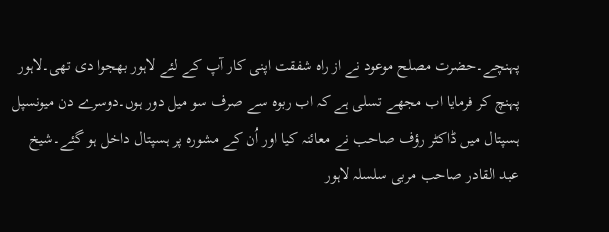پہنچے۔حضرت مصلح موعود نے از راہ شفقت اپنی کار آپ کے لئے لاہور بھجوا دی تھی۔لاہور پہنچ کر فرمایا اب مجھے تسلی ہے کہ اب ربوہ سے صرف سو میل دور ہوں۔دوسرے دن میونسپل ہسپتال میں ڈاکٹر رؤف صاحب نے معائنہ کیا اور اُن کے مشورہ پر ہسپتال داخل ہو گئے۔شیخ عبد القادر صاحب مربی سلسلہ لاہور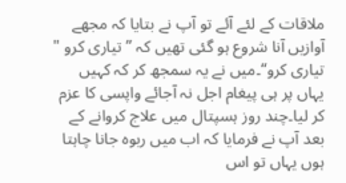ملاقات کے لئے آئے تو آپ نے بتایا کہ مجھے آوازیں آنا شروع ہو گئی تھیں کہ ” تیاری کرو " تیاری کرو“۔میں نے یہ سمجھ کر کہ کہیں یہاں پر ہی پیغام اجل نہ آجائے واپسی کا عزم کر لیا۔چند روز ہسپتال میں علاج کروانے کے بعد آپ نے فرمایا کہ اب میں ربوہ جانا چاہتا ہوں یہاں تو اس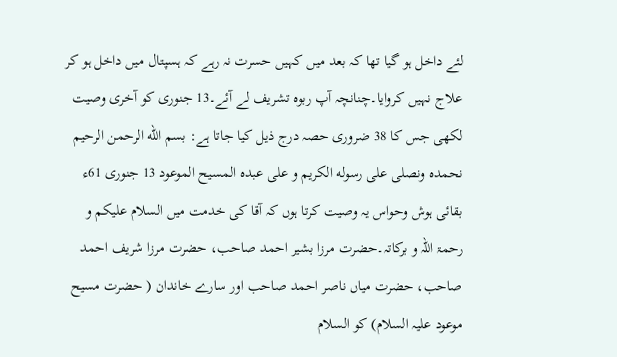لئے داخل ہو گیا تھا کہ بعد میں کہیں حسرت نہ رہے کہ ہسپتال میں داخل ہو کر علاج نہیں کروایا۔چنانچہ آپ ربوہ تشریف لے آئے۔13 جنوری کو آخری وصیت لکھی جس کا 38 ضروری حصہ درج ذیل کیا جاتا ہے: بسم الله الرحمن الرحيم نحمده ونصلى على رسوله الكريم و على عبده المسيح الموعود 13 جنوری 61ء بقائی ہوش وحواس یہ وصیت کرتا ہوں کہ آقا کی خدمت میں السلام علیکم و رحمۃ اللہ و برکاتہ۔حضرت مرزا بشیر احمد صاحب، حضرت مرزا شریف احمد صاحب، حضرت میاں ناصر احمد صاحب اور سارے خاندان ( حضرت مسیح موعود علیہ السلام) کو السلام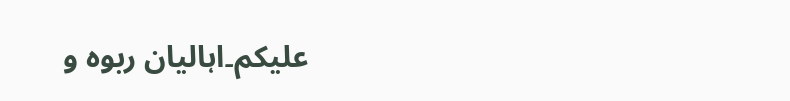علیکم۔اہالیان ربوه و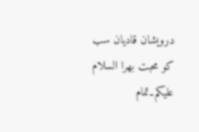درویشان قادیان سب کو محبت بھرا السلام علیکم۔تمام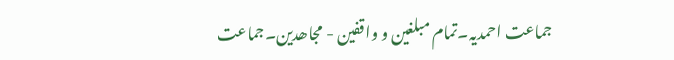جماعت احمدیہ۔تمام مبلغین و واقفین - مجاھدین۔جماعت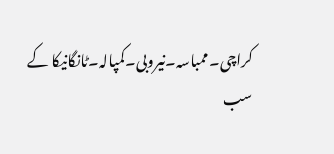کراچی۔ممباسہ۔نیروبی۔کمپالہ۔ٹانگانیکا کے سب